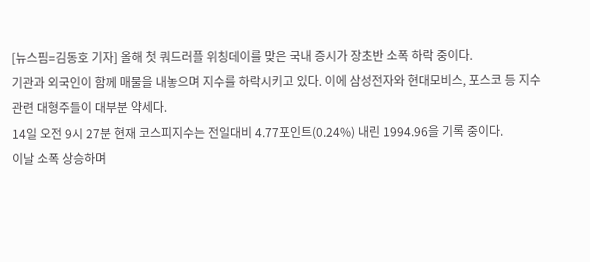[뉴스핌=김동호 기자] 올해 첫 쿼드러플 위칭데이를 맞은 국내 증시가 장초반 소폭 하락 중이다.
기관과 외국인이 함께 매물을 내놓으며 지수를 하락시키고 있다. 이에 삼성전자와 현대모비스, 포스코 등 지수 관련 대형주들이 대부분 약세다.
14일 오전 9시 27분 현재 코스피지수는 전일대비 4.77포인트(0.24%) 내린 1994.96을 기록 중이다.
이날 소폭 상승하며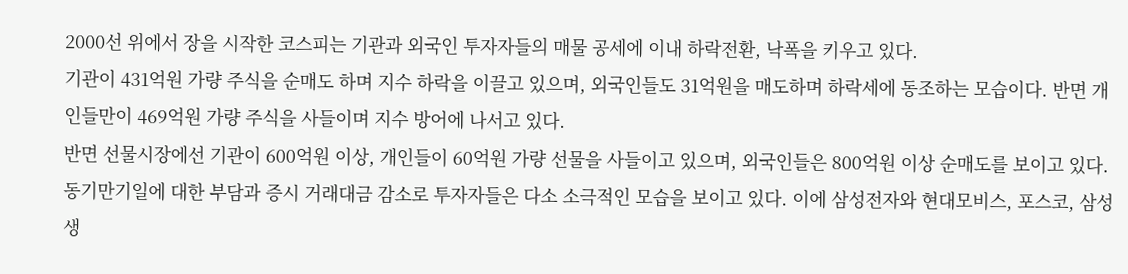2000선 위에서 장을 시작한 코스피는 기관과 외국인 투자자들의 매물 공세에 이내 하락전환, 낙폭을 키우고 있다.
기관이 431억원 가량 주식을 순매도 하며 지수 하락을 이끌고 있으며, 외국인들도 31억원을 매도하며 하락세에 동조하는 모습이다. 반면 개인들만이 469억원 가량 주식을 사들이며 지수 방어에 나서고 있다.
반면 선물시장에선 기관이 600억원 이상, 개인들이 60억원 가량 선물을 사들이고 있으며, 외국인들은 800억원 이상 순매도를 보이고 있다.
동기만기일에 대한 부담과 증시 거래대금 감소로 투자자들은 다소 소극적인 모습을 보이고 있다. 이에 삼성전자와 현대모비스, 포스코, 삼성생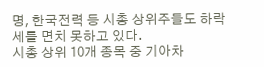명, 한국전력 등 시총 상위주들도 하락세를 면치 못하고 있다.
시총 상위 10개 종목 중 기아차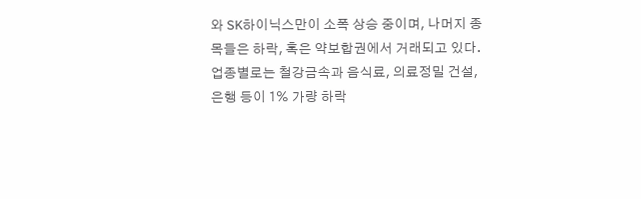와 SK하이닉스만이 소폭 상승 중이며, 나머지 종목들은 하락, 혹은 약보합권에서 거래되고 있다.
업종별로는 철강금속과 음식료, 의료정밀 건설, 은행 등이 1% 가량 하락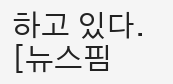하고 있다.
[뉴스핌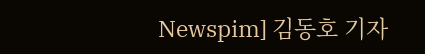Newspim] 김동호 기자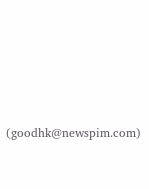(goodhk@newspim.com)